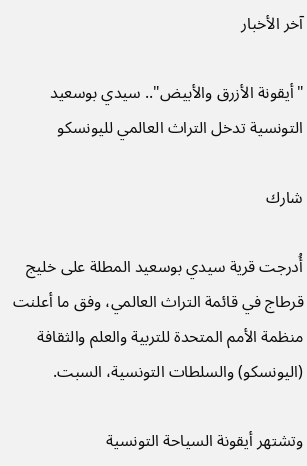آخر الأخبار

"أيقونة الأزرق والأبيض".. سيدي بوسعيد التونسية تدخل التراث العالمي لليونسكو

شارك

أُدرجت قرية سيدي بوسعيد المطلة على خليج قرطاج في قائمة التراث العالمي، وفق ما أعلنت منظمة الأمم المتحدة للتربية والعلم والثقافة (اليونسكو) والسلطات التونسية، السبت.

وتشتهر أيقونة السياحة التونسية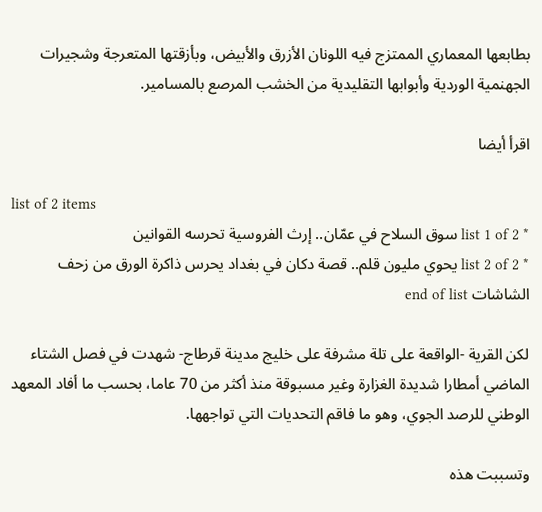بطابعها المعماري الممتزج فيه اللونان الأزرق والأبيض، وبأزقتها المتعرجة وشجيرات الجهنمية الوردية وأبوابها التقليدية من الخشب المرصع بالمسامير.

اقرأ أيضا

list of 2 items
* list 1 of 2 سوق السلاح في عمّان.. إرث الفروسية تحرسه القوانين
* list 2 of 2 يحوي مليون قلم.. قصة دكان في بغداد يحرس ذاكرة الورق من زحف الشاشات end of list

لكن القرية -الواقعة على تلة مشرفة على خليج مدينة قرطاج- شهدت في فصل الشتاء الماضي أمطارا شديدة الغزارة وغير مسبوقة منذ أكثر من 70 عاما، بحسب ما أفاد المعهد الوطني للرصد الجوي، وهو ما فاقم التحديات التي تواجهها.

وتسببت هذه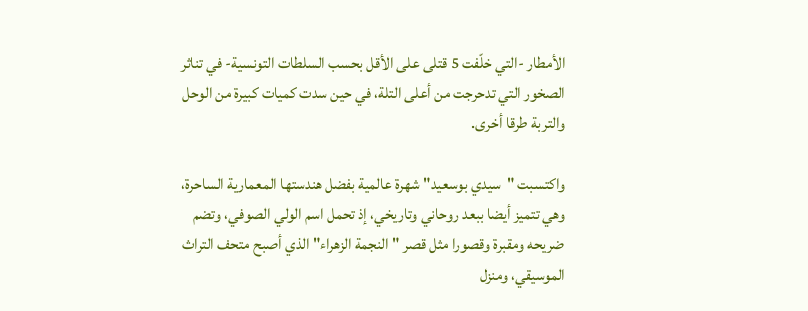الأمطار -التي خلّفت 5 قتلى على الأقل بحسب السلطات التونسية- في تناثر الصخور التي تدحرجت من أعلى التلة، في حين سدت كميات كبيرة من الوحل والتربة طرقا أخرى.

واكتسبت "سيدي بوسعيد" شهرة عالمية بفضل هندستها المعمارية الساحرة، وهي تتميز أيضا ببعد روحاني وتاريخي، إذ تحمل اسم الولي الصوفي، وتضم ضريحه ومقبرة وقصورا مثل قصر "النجمة الزهراء" الذي أصبح متحف التراث الموسيقي، ومنزل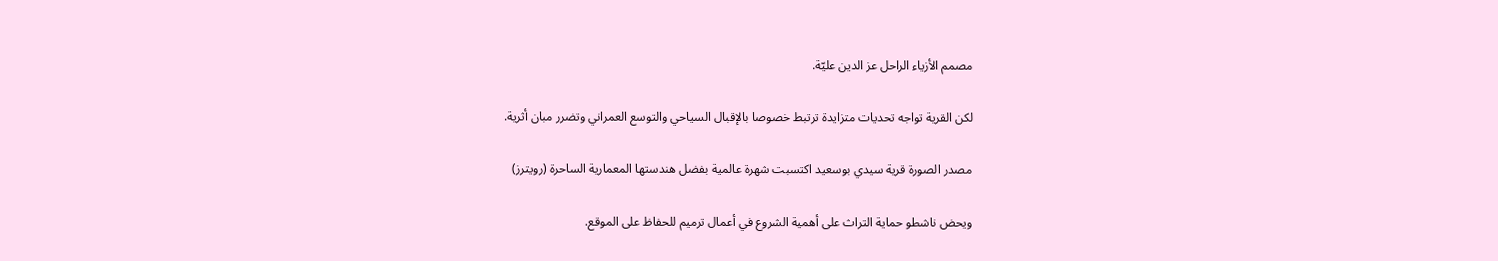مصمم الأزياء الراحل عز الدين عليّة.

لكن القرية تواجه تحديات متزايدة ترتبط خصوصا بالإقبال السياحي والتوسع العمراني وتضرر مبان أثرية.

مصدر الصورة قرية سيدي بوسعيد اكتسبت شهرة عالمية بفضل هندستها المعمارية الساحرة (رويترز)

ويحض ناشطو حماية التراث على أهمية الشروع في أعمال ترميم للحفاظ على الموقع.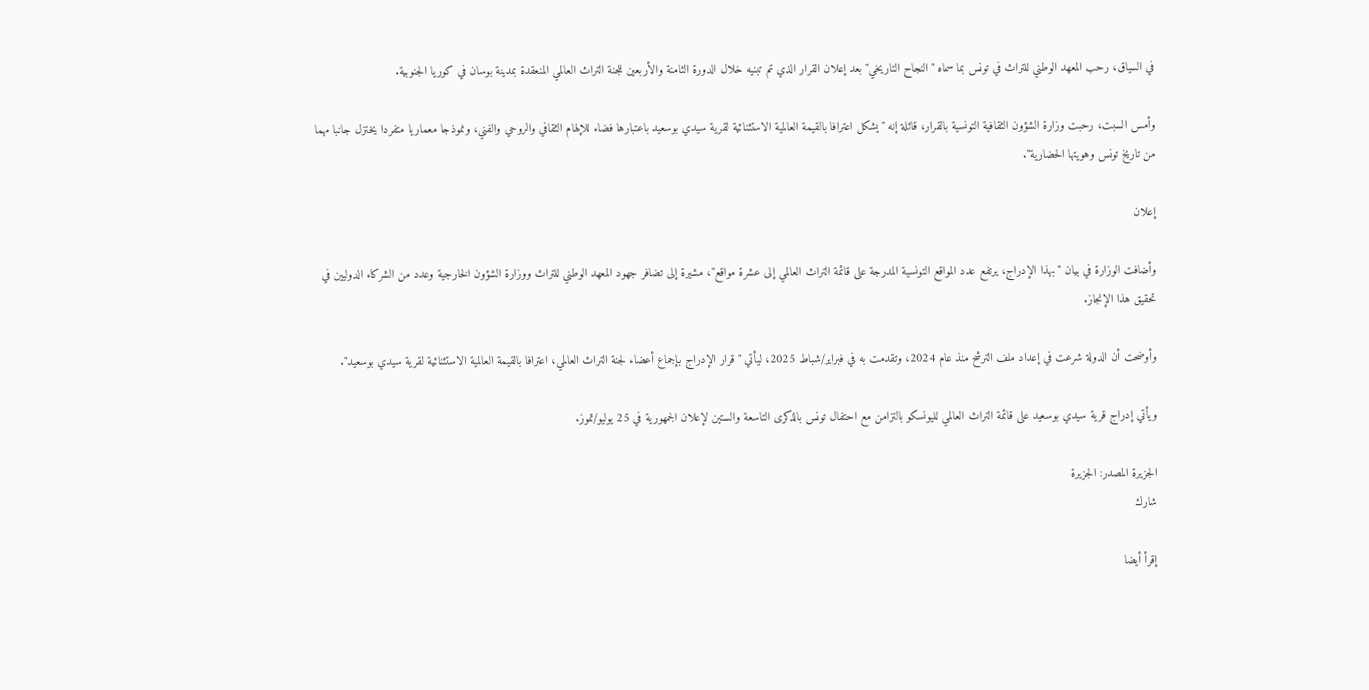في السياق، رحب المعهد الوطني للتراث في تونس بما سماه "النجاح التاريخي" بعد إعلان القرار الذي تم تبنيه خلال الدورة الثامنة والأربعين للجنة التراث العالمي المنعقدة بمدينة بوسان في كوريا الجنوبية.

وأمس السبت، رحبت وزارة الشؤون الثقافية التونسية بالقرار، قائلة إنه "يشكل اعترافا بالقيمة العالمية الاستثنائية لقرية سيدي بوسعيد باعتبارها فضاء للإلهام الثقافي والروحي والفني، ونموذجا معماريا متفردا يختزل جانبا مهما من تاريخ تونس وهويتها الحضارية".

إعلان

وأضافت الوزارة في بيان "بهذا الإدراج، يرتفع عدد المواقع التونسية المدرجة على قائمة التراث العالمي إلى عشرة مواقع"، مشيرة إلى تضافر جهود المعهد الوطني للتراث ووزارة الشؤون الخارجية وعدد من الشركاء الدوليين في تحقيق هذا الإنجاز.

وأوضحت أن الدولة شرعت في إعداد ملف الترشح منذ عام 2024، وتقدمت به في فبراير/شباط 2025، ليأتي "قرار الإدراج بإجماع أعضاء لجنة التراث العالمي، اعترافا بالقيمة العالمية الاستثنائية لقرية سيدي بوسعيد".

ويأتي إدراج قرية سيدي بوسعيد على قائمة التراث العالمي لليونسكو بالتزامن مع احتفال تونس بالذكرى التاسعة والستين لإعلان الجمهورية في 25 يوليو/تموز.

الجزيرة المصدر: الجزيرة
شارك

إقرأ أيضا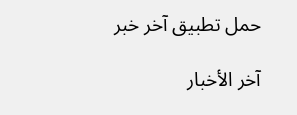حمل تطبيق آخر خبر

آخر الأخبار